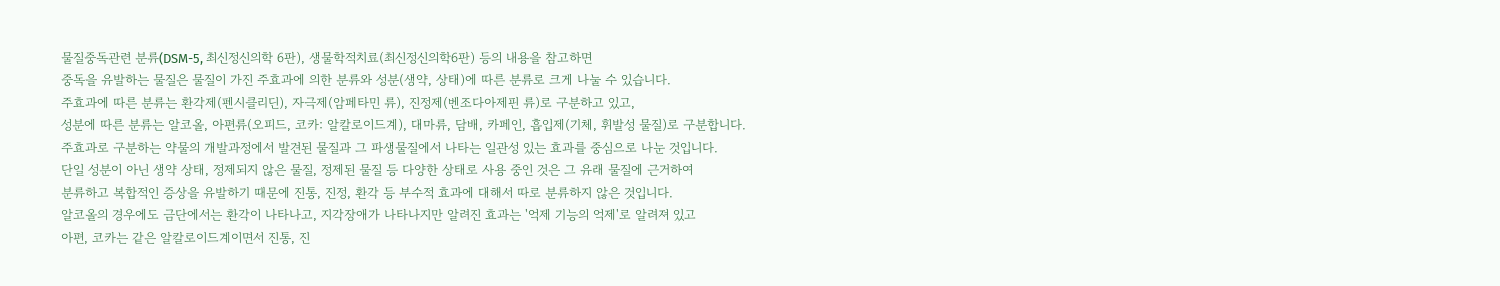물질중독관련 분류(DSM-5, 최신정신의학 6판), 생물학적치료(최신정신의학6판) 등의 내용을 참고하면
중독을 유발하는 물질은 물질이 가진 주효과에 의한 분류와 성분(생약, 상태)에 따른 분류로 크게 나눌 수 있습니다.
주효과에 따른 분류는 환각제(펜시클리딘), 자극제(암페타민 류), 진정제(벤조다아제핀 류)로 구분하고 있고,
성분에 따른 분류는 알코올, 아편류(오피드, 코카: 알칼로이드계), 대마류, 담배, 카페인, 흡입제(기체, 휘발성 물질)로 구분합니다.
주효과로 구분하는 약물의 개발과정에서 발견된 물질과 그 파생물질에서 나타는 일관성 있는 효과를 중심으로 나눈 것입니다.
단일 성분이 아닌 생약 상태, 정제되지 않은 물질, 정제된 물질 등 다양한 상태로 사용 중인 것은 그 유래 물질에 근거하여
분류하고 복합적인 증상을 유발하기 때문에 진통, 진정, 환각 등 부수적 효과에 대해서 따로 분류하지 않은 것입니다.
알코올의 경우에도 금단에서는 환각이 나타나고, 지각장애가 나타나지만 알려진 효과는 '억제 기능의 억제'로 알려져 있고
아편, 코카는 같은 알칼로이드계이면서 진통, 진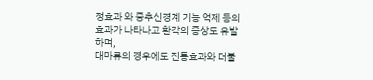정효과 와 중추신경계 기능 억제 등의 효과가 나타나고 환각의 증상도 유발하며,
대마류의 경우에도 진통효과와 더불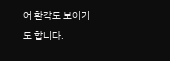어 환각도 보이기도 합니다.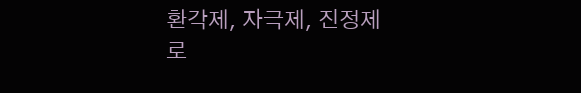환각제, 자극제, 진정제로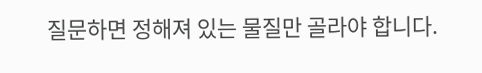질문하면 정해져 있는 물질만 골라야 합니다.